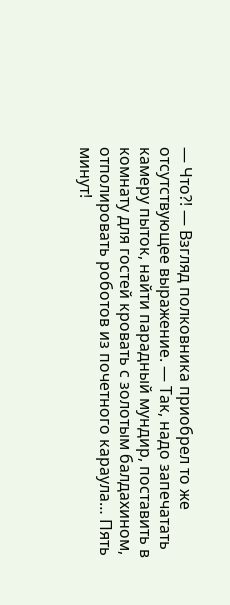— Что?! — Взгляд полковника приобрел то же отсутствующее выражение. — Так, надо запечатать камеру пыток, найти парадный мундир, поставить в комнату для гостей кровать с золотым балдахином, отполировать роботов из почетного караула… Пять минут!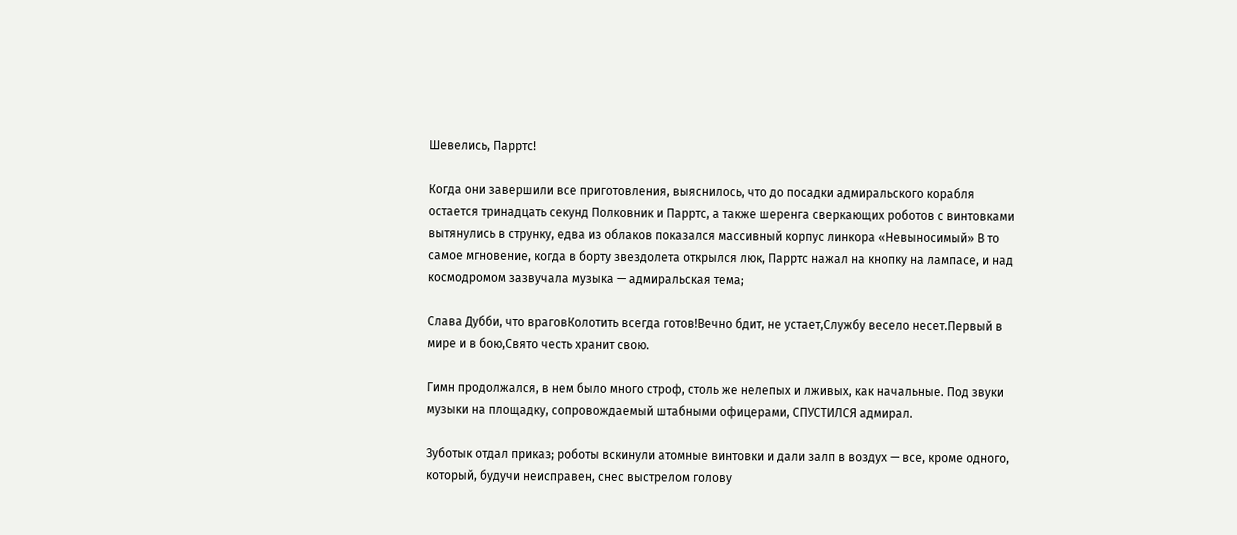Шевелись, Парртс!

Когда они завершили все приготовления, выяснилось, что до посадки адмиральского корабля остается тринадцать секунд Полковник и Парртс, а также шеренга сверкающих роботов с винтовками вытянулись в струнку, едва из облаков показался массивный корпус линкора «Невыносимый» В то самое мгновение, когда в борту звездолета открылся люк, Парртс нажал на кнопку на лампасе, и над космодромом зазвучала музыка — адмиральская тема;

Слава Дубби, что враговКолотить всегда готов!Вечно бдит, не устает,Службу весело несет.Первый в мире и в бою,Свято честь хранит свою.

Гимн продолжался, в нем было много строф, столь же нелепых и лживых, как начальные. Под звуки музыки на площадку, сопровождаемый штабными офицерами, СПУСТИЛСЯ адмирал.

Зуботык отдал приказ; роботы вскинули атомные винтовки и дали залп в воздух — все, кроме одного, который, будучи неисправен, снес выстрелом голову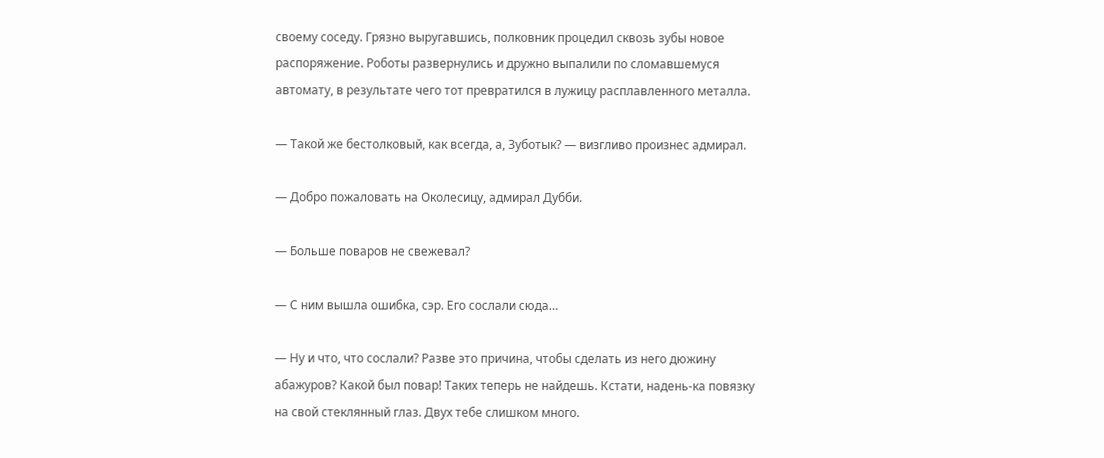своему соседу. Грязно выругавшись, полковник процедил сквозь зубы новое распоряжение. Роботы развернулись и дружно выпалили по сломавшемуся автомату, в результате чего тот превратился в лужицу расплавленного металла.

— Такой же бестолковый, как всегда, а, Зуботык? — визгливо произнес адмирал.

— Добро пожаловать на Околесицу, адмирал Дубби.

— Больше поваров не свежевал?

— С ним вышла ошибка, сэр. Его сослали сюда…

— Ну и что, что сослали? Разве это причина, чтобы сделать из него дюжину абажуров? Какой был повар! Таких теперь не найдешь. Кстати, надень-ка повязку на свой стеклянный глаз. Двух тебе слишком много.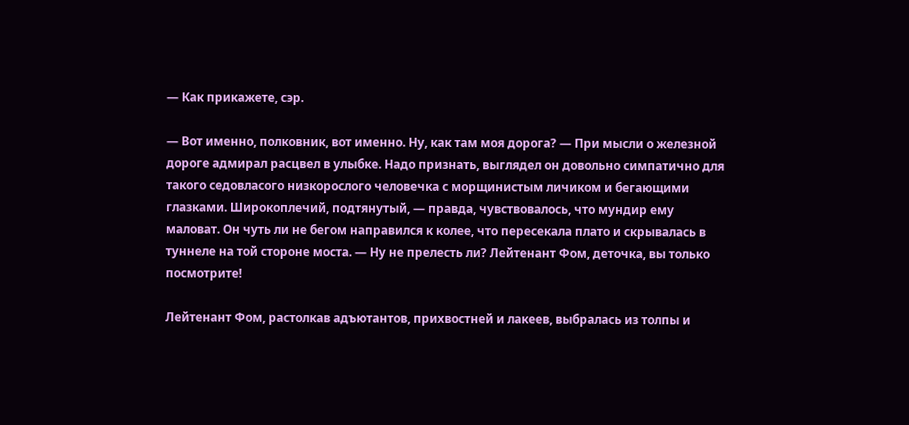— Как прикажете, сэр.

— Вот именно, полковник, вот именно. Ну, как там моя дорога? — При мысли о железной дороге адмирал расцвел в улыбке. Надо признать, выглядел он довольно симпатично для такого седовласого низкорослого человечка с морщинистым личиком и бегающими глазками. Широкоплечий, подтянутый, — правда, чувствовалось, что мундир ему маловат. Он чуть ли не бегом направился к колее, что пересекала плато и скрывалась в туннеле на той стороне моста. — Ну не прелесть ли? Лейтенант Фом, деточка, вы только посмотрите!

Лейтенант Фом, растолкав адъютантов, прихвостней и лакеев, выбралась из толпы и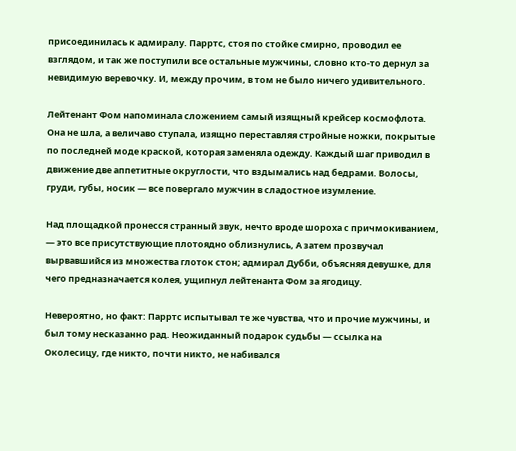присоединилась к адмиралу. Парртс, стоя по стойке смирно, проводил ее взглядом, и так же поступили все остальные мужчины, словно кто-то дернул за невидимую веревочку. И, между прочим, в том не было ничего удивительного.

Лейтенант Фом напоминала сложением самый изящный крейсер космофлота. Она не шла, а величаво ступала, изящно переставляя стройные ножки, покрытые по последней моде краской, которая заменяла одежду. Каждый шаг приводил в движение две аппетитные округлости, что вздымались над бедрами. Волосы, груди, губы, носик — все повергало мужчин в сладостное изумление.

Над площадкой пронесся странный звук, нечто вроде шороха с причмокиванием, — это все присутствующие плотоядно облизнулись, А затем прозвучал вырвавшийся из множества глоток стон; адмирал Дубби, объясняя девушке, для чего предназначается колея, ущипнул лейтенанта Фом за ягодицу.

Невероятно, но факт: Парртс испытывал те же чувства, что и прочие мужчины, и был тому несказанно рад. Неожиданный подарок судьбы — ссылка на Околесицу, где никто, почти никто, не набивался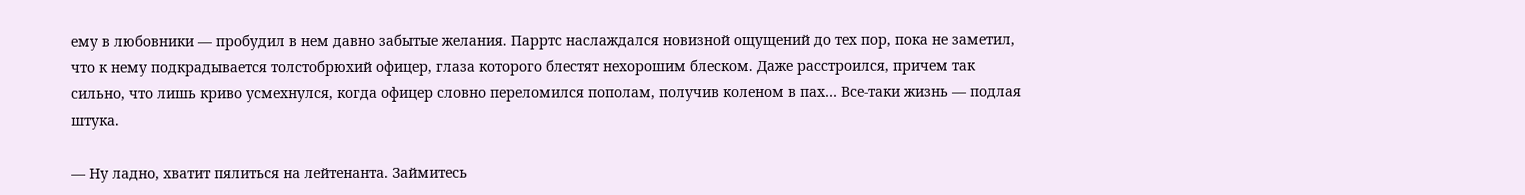ему в любовники — пробудил в нем давно забытые желания. Парртс наслаждался новизной ощущений до тех пор, пока не заметил, что к нему подкрадывается толстобрюхий офицер, глаза которого блестят нехорошим блеском. Даже расстроился, причем так сильно, что лишь криво усмехнулся, когда офицер словно переломился пополам, получив коленом в пах… Все-таки жизнь — подлая штука.

— Ну ладно, хватит пялиться на лейтенанта. Займитесь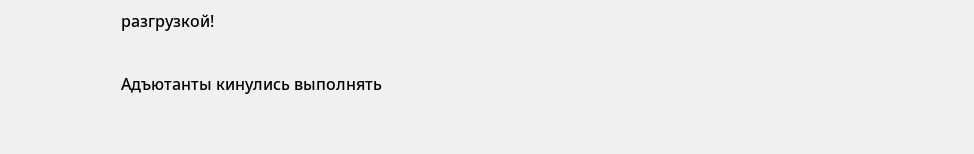разгрузкой!

Адъютанты кинулись выполнять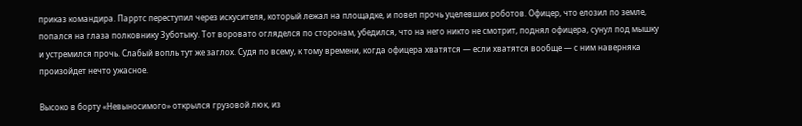приказ командира. Парртс переступил через искусителя, который лежал на площадке, и повел прочь уцелевших роботов. Офицер, что елозил по земле, попался на глаза полковнику Зуботыку. Тот воровато огляделся по сторонам, убедился, что на него никто не смотрит, поднял офицера, сунул под мышку и устремился прочь. Слабый вопль тут же заглох. Судя по всему, к тому времени, когда офицера хватятся — если хватятся вообще — с ним наверняка произойдет нечто ужасное.

Высоко в борту «Невыносимого» открылся грузовой люк, из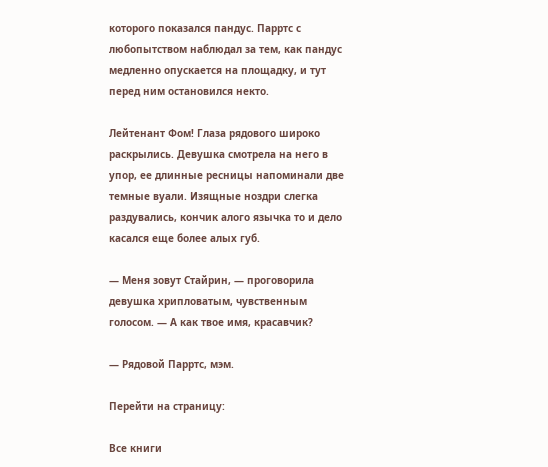которого показался пандус. Парртс с любопытством наблюдал за тем, как пандус медленно опускается на площадку, и тут перед ним остановился некто.

Лейтенант Фом! Глаза рядового широко раскрылись. Девушка смотрела на него в упор, ее длинные ресницы напоминали две темные вуали. Изящные ноздри слегка раздувались, кончик алого язычка то и дело касался еще более алых губ.

— Меня зовут Стайрин, — проговорила девушка хрипловатым, чувственным голосом. — А как твое имя, красавчик?

— Рядовой Парртс, мэм.

Перейти на страницу:

Все книги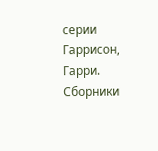серии Гаррисон, Гарри. Сборники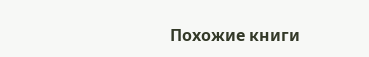Похожие книги